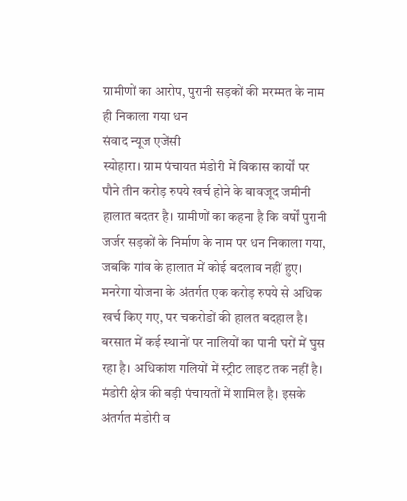ग्रामीणों का आरोप, पुरानी सड़कों की मरम्मत के नाम ही निकाला गया धन
संवाद न्यूज एजेंसी
स्योहारा। ग्राम पंचायत मंडोरी में विकास कार्यों पर पौने तीन करोड़ रुपये खर्च होने के बावजूद जमीनी हालात बदतर है। ग्रामीणों का कहना है कि वर्षों पुरानी जर्जर सड़कों के निर्माण के नाम पर धन निकाला गया, जबकि गांव के हालात में कोई बदलाव नहीं हुए। मनरेगा योजना के अंतर्गत एक करोड़ रुपये से अधिक खर्च किए गए, पर चकरोडों की हालत बदहाल है। बरसात में कई स्थानों पर नालियों का पानी घरों में घुस रहा है। अधिकांश गलियों में स्ट्रीट लाइट तक नहीं है।
मंडोरी क्षेत्र की बड़ी पंचायतों में शामिल है। इसके अंतर्गत मंडोरी व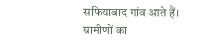सफियाबाद गांव आते हैं। ग्रामीणों का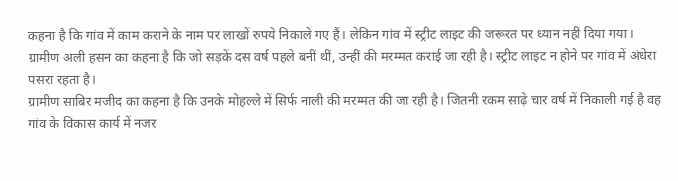कहना है कि गांव में काम कराने के नाम पर लाखों रुपये निकाले गए हैं। लेकिन गांव में स्ट्रीट लाइट की जरूरत पर ध्यान नहीं दिया गया।
ग्रामीण अली हसन का कहना है कि जो सड़कें दस वर्ष पहले बनीं थीं, उन्हीं की मरम्मत कराई जा रही है। स्ट्रीट लाइट न होने पर गांव में अंधेरा पसरा रहता है।
ग्रामीण साबिर मजीद का कहना है कि उनके मोहल्ले में सिर्फ नाली की मरम्मत की जा रही है। जितनी रकम साढ़े चार वर्ष में निकाली गई है वह गांव के विकास कार्य में नजर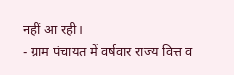नहीं आ रही।
- ग्राम पंचायत में वर्षवार राज्य वित्त व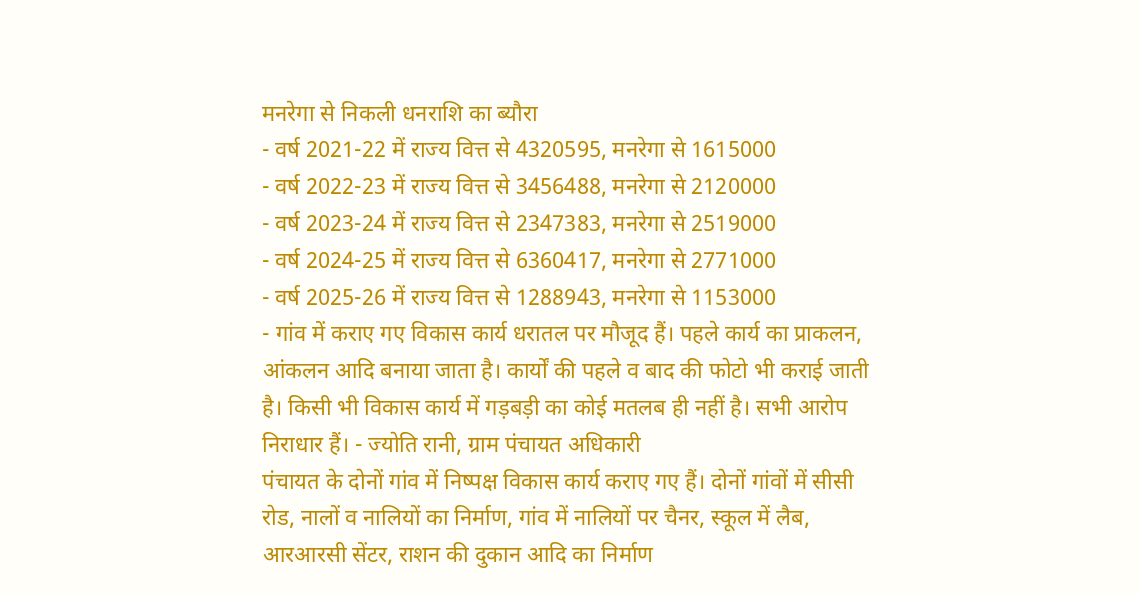मनरेगा से निकली धनराशि का ब्यौरा
- वर्ष 2021-22 में राज्य वित्त से 4320595, मनरेगा से 1615000
- वर्ष 2022-23 में राज्य वित्त से 3456488, मनरेगा से 2120000
- वर्ष 2023-24 में राज्य वित्त से 2347383, मनरेगा से 2519000
- वर्ष 2024-25 में राज्य वित्त से 6360417, मनरेगा से 2771000
- वर्ष 2025-26 में राज्य वित्त से 1288943, मनरेगा से 1153000
- गांव में कराए गए विकास कार्य धरातल पर मौजूद हैं। पहले कार्य का प्राकलन, आंकलन आदि बनाया जाता है। कार्यों की पहले व बाद की फोटो भी कराई जाती है। किसी भी विकास कार्य में गड़बड़ी का कोई मतलब ही नहीं है। सभी आरोप निराधार हैं। - ज्योति रानी, ग्राम पंचायत अधिकारी
पंचायत के दोनों गांव में निष्पक्ष विकास कार्य कराए गए हैं। दोनों गांवों में सीसी रोड, नालों व नालियों का निर्माण, गांव में नालियों पर चैनर, स्कूल में लैब, आरआरसी सेंटर, राशन की दुकान आदि का निर्माण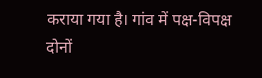कराया गया है। गांव में पक्ष-विपक्ष दोनों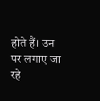होते हैं। उन पर लगाए जा रहे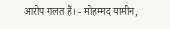आरोप गलत हैं। - मोहम्मद यामीन,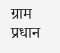ग्राम प्रधान